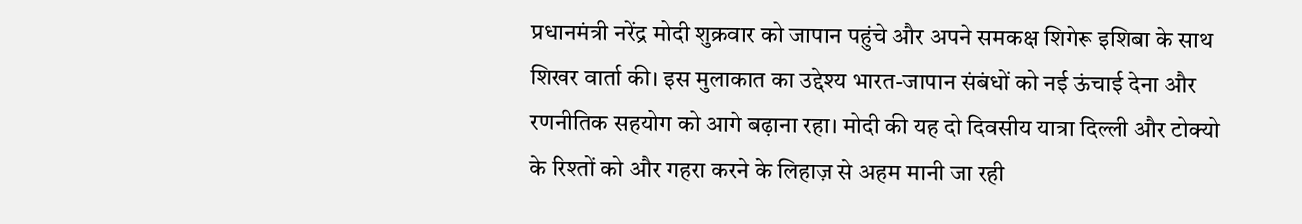प्रधानमंत्री नरेंद्र मोदी शुक्रवार को जापान पहुंचे और अपने समकक्ष शिगेरू इशिबा के साथ शिखर वार्ता की। इस मुलाकात का उद्देश्य भारत-जापान संबंधों को नई ऊंचाई देना और रणनीतिक सहयोग को आगे बढ़ाना रहा। मोदी की यह दो दिवसीय यात्रा दिल्ली और टोक्यो के रिश्तों को और गहरा करने के लिहाज़ से अहम मानी जा रही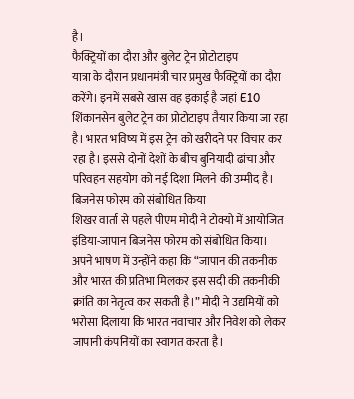है।
फैक्ट्रियों का दौरा और बुलेट ट्रेन प्रोटोटाइप
यात्रा के दौरान प्रधानमंत्री चार प्रमुख फैक्ट्रियों का दौरा करेंगे। इनमें सबसे खास वह इकाई है जहां E10 शिंकानसेन बुलेट ट्रेन का प्रोटोटाइप तैयार किया जा रहा है। भारत भविष्य में इस ट्रेन को खरीदने पर विचार कर रहा है। इससे दोनों देशों के बीच बुनियादी ढांचा और परिवहन सहयोग को नई दिशा मिलने की उम्मीद है।
बिजनेस फोरम को संबोधित किया
शिखर वार्ता से पहले पीएम मोदी ने टोक्यो में आयोजित इंडिया-जापान बिजनेस फोरम को संबोधित किया। अपने भाषण में उन्होंने कहा कि “जापान की तकनीक और भारत की प्रतिभा मिलकर इस सदी की तकनीकी क्रांति का नेतृत्व कर सकती है।” मोदी ने उद्यमियों को भरोसा दिलाया कि भारत नवाचार और निवेश को लेकर जापानी कंपनियों का स्वागत करता है।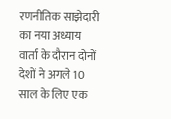रणनीतिक साझेदारी का नया अध्याय
वार्ता के दौरान दोनों देशों ने अगले 10 साल के लिए एक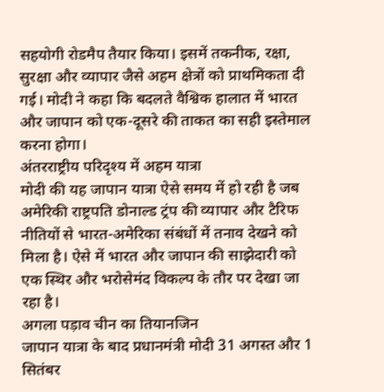सहयोगी रोडमैप तैयार किया। इसमें तकनीक, रक्षा, सुरक्षा और व्यापार जैसे अहम क्षेत्रों को प्राथमिकता दी गई। मोदी ने कहा कि बदलते वैश्विक हालात में भारत और जापान को एक-दूसरे की ताकत का सही इस्तेमाल करना होगा।
अंतरराष्ट्रीय परिदृश्य में अहम यात्रा
मोदी की यह जापान यात्रा ऐसे समय में हो रही है जब अमेरिकी राष्ट्रपति डोनाल्ड ट्रंप की व्यापार और टैरिफ नीतियों से भारत-अमेरिका संबंधों में तनाव देखने को मिला है। ऐसे में भारत और जापान की साझेदारी को एक स्थिर और भरोसेमंद विकल्प के तौर पर देखा जा रहा है।
अगला पड़ाव चीन का तियानजिन
जापान यात्रा के बाद प्रधानमंत्री मोदी 31 अगस्त और 1 सितंबर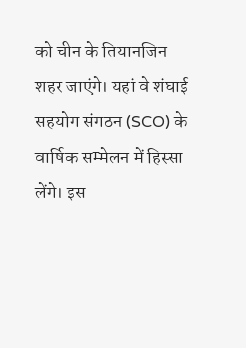को चीन के तियानजिन शहर जाएंगे। यहां वे शंघाई सहयोग संगठन (SCO) के वार्षिक सम्मेलन में हिस्सा लेंगे। इस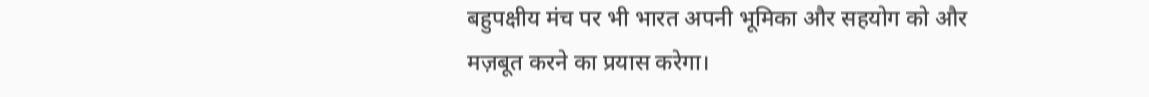बहुपक्षीय मंच पर भी भारत अपनी भूमिका और सहयोग को और मज़बूत करने का प्रयास करेगा।